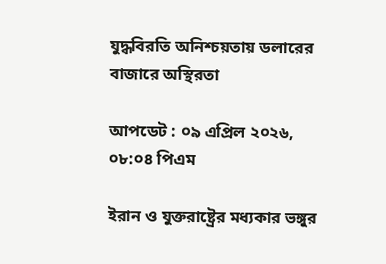যুদ্ধবিরতি অনিশ্চয়তায় ডলারের বাজারে অস্থিরতা

আপডেট : ০৯ এপ্রিল ২০২৬, ০৮:০৪ পিএম

ইরান ও যুক্তরাষ্ট্রের মধ্যকার ভঙ্গুর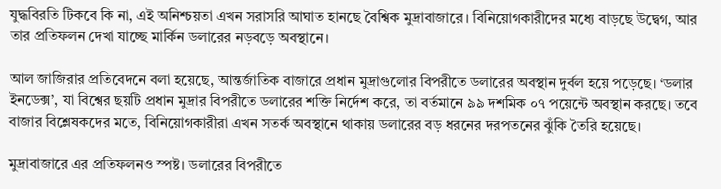যুদ্ধবিরতি টিকবে কি না, এই অনিশ্চয়তা এখন সরাসরি আঘাত হানছে বৈশ্বিক মুদ্রাবাজারে। বিনিয়োগকারীদের মধ্যে বাড়ছে উদ্বেগ, আর তার প্রতিফলন দেখা যাচ্ছে মার্কিন ডলারের নড়বড়ে অবস্থানে।

আল জাজিরার প্রতিবেদনে বলা হয়েছে, আন্তর্জাতিক বাজারে প্রধান মুদ্রাগুলোর বিপরীতে ডলারের অবস্থান দুর্বল হয়ে পড়েছে। ‘ডলার ইনডেক্স’, যা বিশ্বের ছয়টি প্রধান মুদ্রার বিপরীতে ডলারের শক্তি নির্দেশ করে, তা বর্তমানে ৯৯ দশমিক ০৭ পয়েন্টে অবস্থান করছে। তবে বাজার বিশ্লেষকদের মতে, বিনিয়োগকারীরা এখন সতর্ক অবস্থানে থাকায় ডলারের বড় ধরনের দরপতনের ঝুঁকি তৈরি হয়েছে।

মুদ্রাবাজারে এর প্রতিফলনও স্পষ্ট। ডলারের বিপরীতে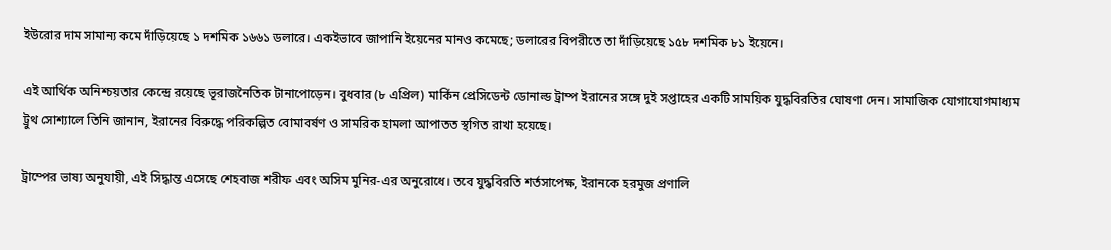ইউরোর দাম সামান্য কমে দাঁড়িয়েছে ১ দশমিক ১৬৬১ ডলারে। একইভাবে জাপানি ইয়েনের মানও কমেছে; ডলারের বিপরীতে তা দাঁড়িয়েছে ১৫৮ দশমিক ৮১ ইয়েনে।

এই আর্থিক অনিশ্চয়তার কেন্দ্রে রয়েছে ভূরাজনৈতিক টানাপোড়েন। বুধবার (৮ এপ্রিল) মার্কিন প্রেসিডেন্ট ডোনাল্ড ট্রাম্প ইরানের সঙ্গে দুই সপ্তাহের একটি সাময়িক যুদ্ধবিরতির ঘোষণা দেন। সামাজিক যোগাযোগমাধ্যম ট্রুথ সোশ্যালে তিনি জানান, ইরানের বিরুদ্ধে পরিকল্পিত বোমাবর্ষণ ও সামরিক হামলা আপাতত স্থগিত রাখা হয়েছে।

ট্রাম্পের ভাষ্য অনুযায়ী, এই সিদ্ধান্ত এসেছে শেহবাজ শরীফ এবং অসিম মুনির-এর অনুরোধে। তবে যুদ্ধবিরতি শর্তসাপেক্ষ, ইরানকে হরমুজ প্রণালি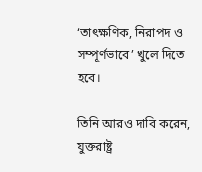‘তাৎক্ষণিক, নিরাপদ ও সম্পূর্ণভাবে’ খুলে দিতে হবে।

তিনি আরও দাবি করেন, যুক্তরাষ্ট্র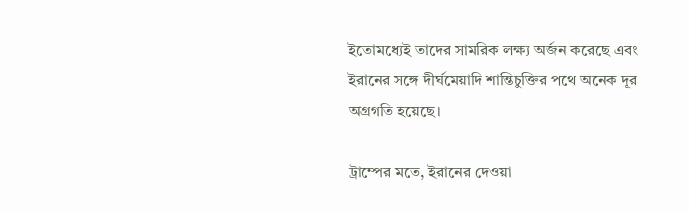ইতোমধ্যেই তাদের সামরিক লক্ষ্য অর্জন করেছে এবং ইরানের সঙ্গে দীর্ঘমেয়াদি শান্তিচুক্তির পথে অনেক দূর অগ্রগতি হয়েছে।

ট্রাম্পের মতে, ইরানের দেওয়া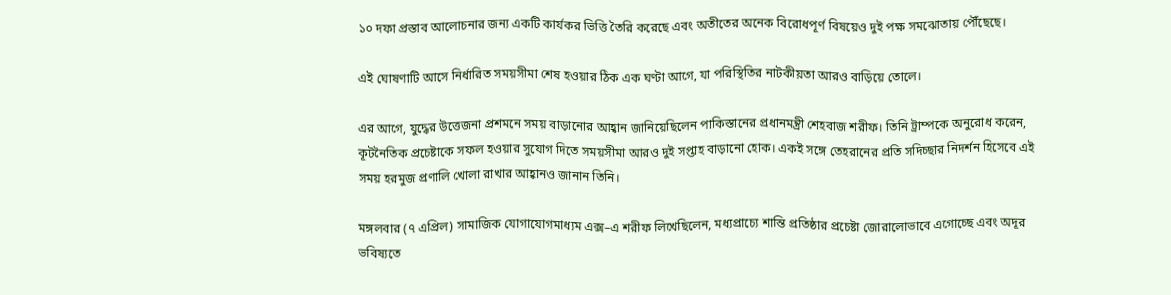১০ দফা প্রস্তাব আলোচনার জন্য একটি কার্যকর ভিত্তি তৈরি করেছে এবং অতীতের অনেক বিরোধপূর্ণ বিষয়েও দুই পক্ষ সমঝোতায় পৌঁছেছে।

এই ঘোষণাটি আসে নির্ধারিত সময়সীমা শেষ হওয়ার ঠিক এক ঘণ্টা আগে, যা পরিস্থিতির নাটকীয়তা আরও বাড়িয়ে তোলে।

এর আগে, যুদ্ধের উত্তেজনা প্রশমনে সময় বাড়ানোর আহ্বান জানিয়েছিলেন পাকিস্তানের প্রধানমন্ত্রী শেহবাজ শরীফ। তিনি ট্রাম্পকে অনুরোধ করেন, কূটনৈতিক প্রচেষ্টাকে সফল হওয়ার সুযোগ দিতে সময়সীমা আরও দুই সপ্তাহ বাড়ানো হোক। একই সঙ্গে তেহরানের প্রতি সদিচ্ছার নিদর্শন হিসেবে এই সময় হরমুজ প্রণালি খোলা রাখার আহ্বানও জানান তিনি।

মঙ্গলবার (৭ এপ্রিল) সামাজিক যোগাযোগমাধ্যম এক্স–এ শরীফ লিখেছিলেন, মধ্যপ্রাচ্যে শান্তি প্রতিষ্ঠার প্রচেষ্টা জোরালোভাবে এগোচ্ছে এবং অদূর ভবিষ্যতে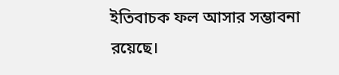ইতিবাচক ফল আসার সম্ভাবনা রয়েছে।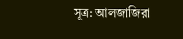সূত্র: আলজাজিরা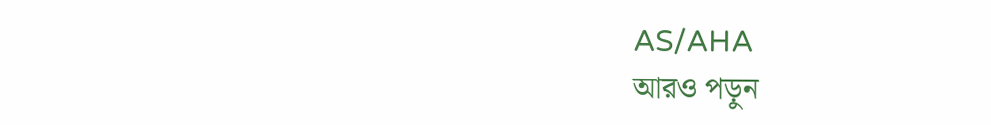AS/AHA
আরও পড়ুন